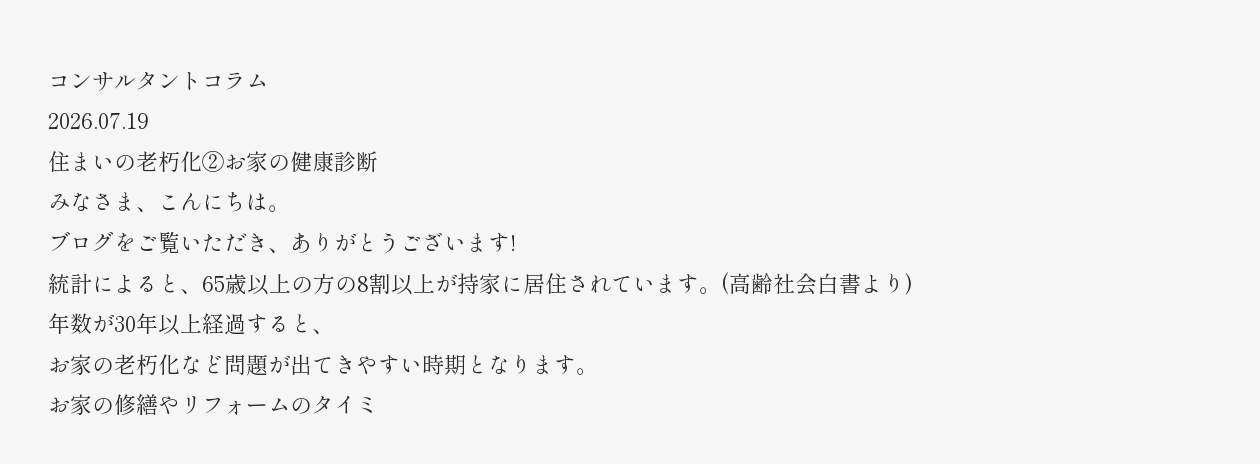コンサルタントコラム
2026.07.19
住まいの老朽化②お家の健康診断
みなさま、こんにちは。
ブログをご覧いただき、ありがとうございます!
統計によると、65歳以上の方の8割以上が持家に居住されています。(高齢社会白書より)
年数が30年以上経過すると、
お家の老朽化など問題が出てきやすい時期となります。
お家の修繕やリフォームのタイミ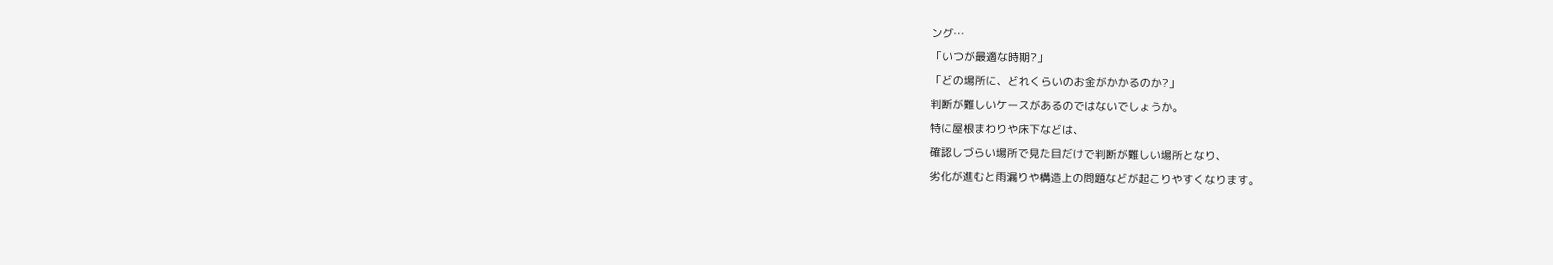ング…
「いつが最適な時期?」
「どの場所に、どれくらいのお金がかかるのか?」
判断が難しいケースがあるのではないでしょうか。
特に屋根まわりや床下などは、
確認しづらい場所で見た目だけで判断が難しい場所となり、
劣化が進むと雨漏りや構造上の問題などが起こりやすくなります。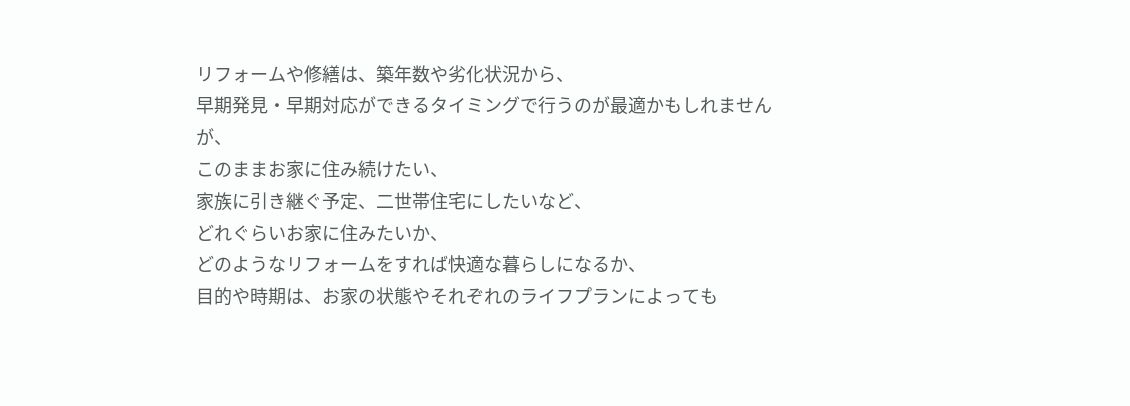リフォームや修繕は、築年数や劣化状況から、
早期発見・早期対応ができるタイミングで行うのが最適かもしれませんが、
このままお家に住み続けたい、
家族に引き継ぐ予定、二世帯住宅にしたいなど、
どれぐらいお家に住みたいか、
どのようなリフォームをすれば快適な暮らしになるか、
目的や時期は、お家の状態やそれぞれのライフプランによっても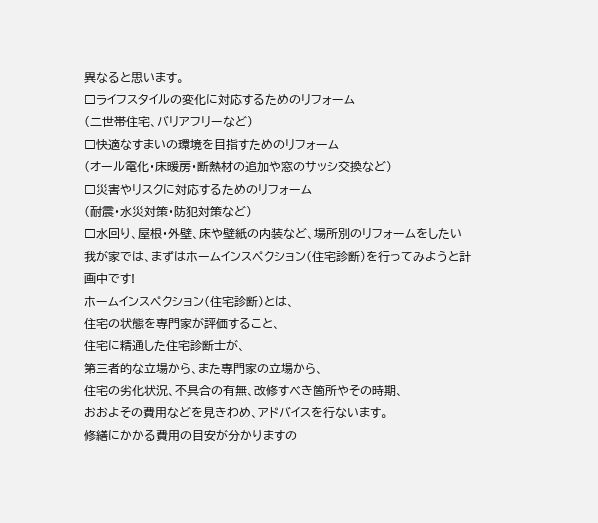異なると思います。
□ライフスタイルの変化に対応するためのリフォーム
(二世帯住宅、バリアフリーなど)
□快適なすまいの環境を目指すためのリフォーム
(オール電化・床暖房・断熱材の追加や窓のサッシ交換など)
□災害やリスクに対応するためのリフォーム
(耐震・水災対策・防犯対策など)
□水回り、屋根・外壁、床や壁紙の内装など、場所別のリフォームをしたい
我が家では、まずはホームインスペクション(住宅診断)を行ってみようと計画中です!
ホームインスペクション(住宅診断)とは、
住宅の状態を専門家が評価すること、
住宅に精通した住宅診断士が、
第三者的な立場から、また専門家の立場から、
住宅の劣化状況、不具合の有無、改修すべき箇所やその時期、
おおよその費用などを見きわめ、アドバイスを行ないます。
修繕にかかる費用の目安が分かりますの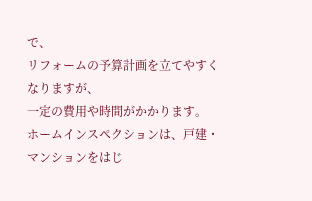で、
リフォームの予算計画を立てやすくなりますが、
一定の費用や時間がかかります。
ホームインスペクションは、戸建・マンションをはじ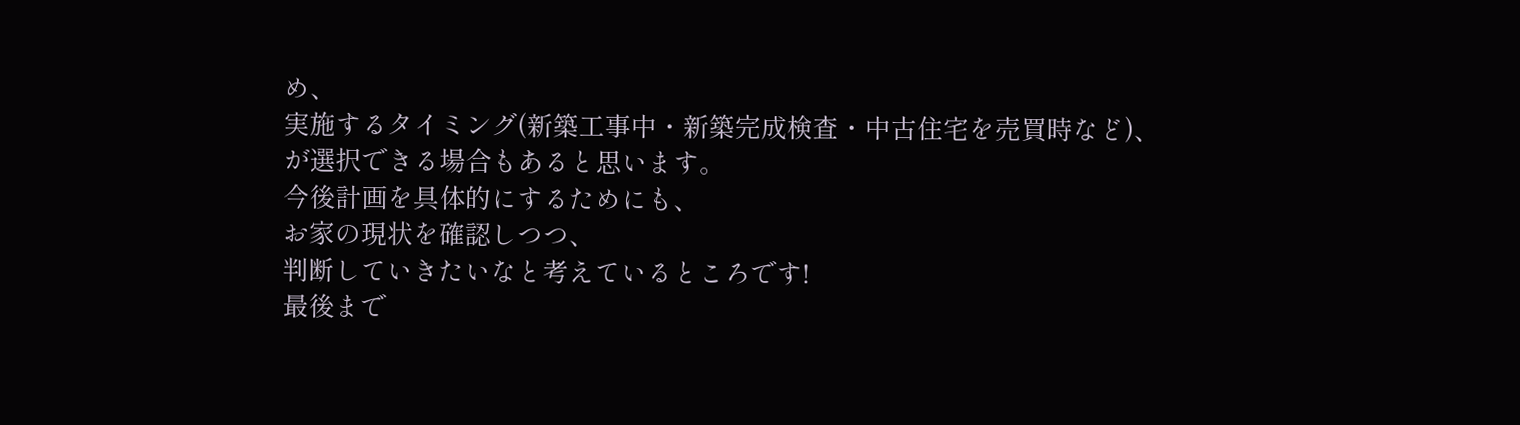め、
実施するタイミング(新築工事中・新築完成検査・中古住宅を売買時など)、
が選択できる場合もあると思います。
今後計画を具体的にするためにも、
お家の現状を確認しつつ、
判断していきたいなと考えているところです!
最後まで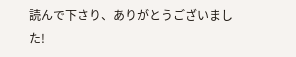読んで下さり、ありがとうございました!